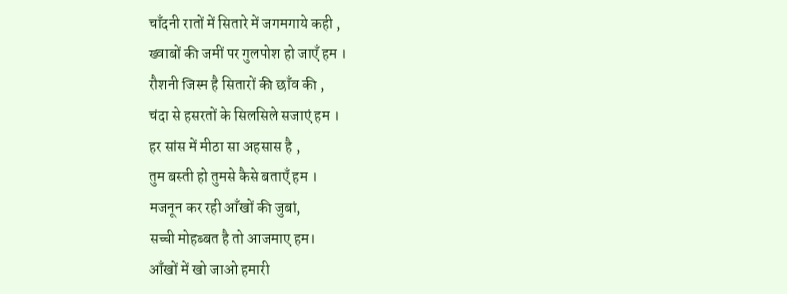चाँदनी रातों में सितारे में जगमगाये कही ,
ख्वाबों की जमीं पर गुलपोश हो जाएँ हम ।
रौशनी जिस्म है सितारों की छाँव की ,
चंदा से हसरतों के सिलसिले सजाएं हम ।
हर सांस में मीठा सा अहसास है ,
तुम बस्ती हो तुमसे कैसे बताएँ हम ।
मजनून कर रही आँखों की जुबां,
सच्ची मोहब्बत है तो आजमाए हम।
आँखों में खो जाओ हमारी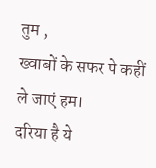तुम ,
ख्वाबों के सफर पे कहीं ले जाएं हम।
दरिया है ये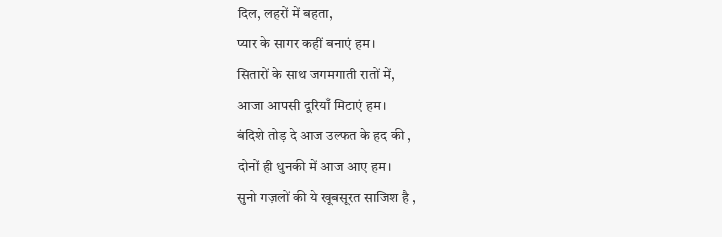दिल, लहरों में बहता,
प्यार के सागर कहीं बनाएं हम।
सितारों के साथ जगमगाती रातों में,
आजा आपसी दूरियाँ मिटाएं हम।
बंदिशे तोड़ दे आज उल्फत के हद की ,
दोनों ही धुनकी में आज आए हम।
सुनो गज़लों की ये खूबसूरत साजिश है ,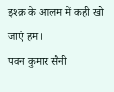इश्क़ के आलम में कही खो जाएं हम।
पवन कुमार सैनी